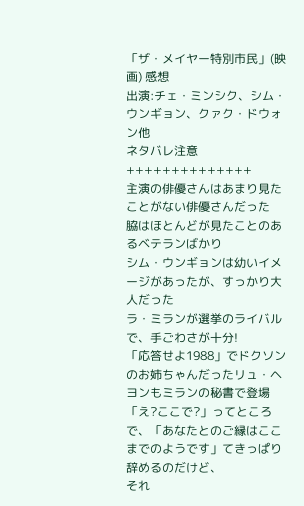「ザ・メイヤー特別市民」(映画) 感想
出演:チェ・ミンシク、シム・ウンギョン、クァク・ドウォン他
ネタバレ注意
++++++++++++++
主演の俳優さんはあまり見たことがない俳優さんだった
脇はほとんどが見たことのあるベテランばかり
シム・ウンギョンは幼いイメージがあったが、すっかり大人だった
ラ・ミランが選挙のライバルで、手ごわさが十分!
「応答せよ1988」でドクソンのお姉ちゃんだったリュ・ヘヨンもミランの秘書で登場
「え?ここで?」ってところで、「あなたとのご縁はここまでのようです」てきっぱり辞めるのだけど、
それ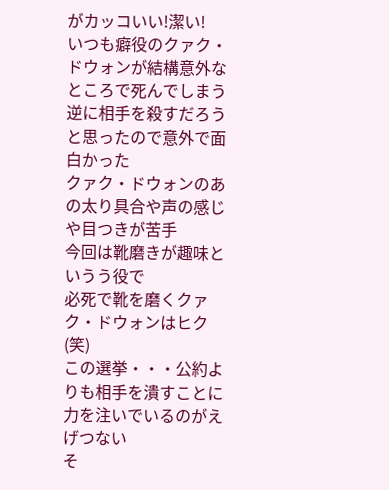がカッコいい!潔い!
いつも癖役のクァク・ドウォンが結構意外なところで死んでしまう
逆に相手を殺すだろうと思ったので意外で面白かった
クァク・ドウォンのあの太り具合や声の感じや目つきが苦手
今回は靴磨きが趣味というう役で
必死で靴を磨くクァク・ドウォンはヒク(笑)
この選挙・・・公約よりも相手を潰すことに力を注いでいるのがえげつない
そ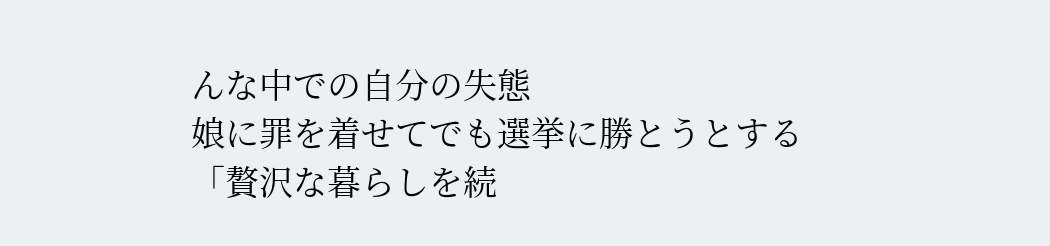んな中での自分の失態
娘に罪を着せてでも選挙に勝とうとする
「贅沢な暮らしを続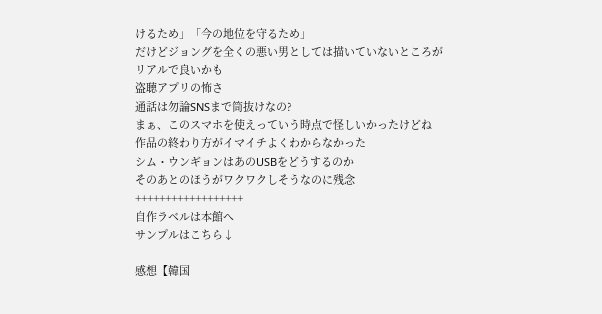けるため」「今の地位を守るため」
だけどジョングを全くの悪い男としては描いていないところがリアルで良いかも
盗聴アプリの怖さ
通話は勿論SNSまで筒抜けなの?
まぁ、このスマホを使えっていう時点で怪しいかったけどね
作品の終わり方がイマイチよくわからなかった
シム・ウンギョンはあのUSBをどうするのか
そのあとのほうがワクワクしそうなのに残念
++++++++++++++++++
自作ラベルは本館へ
サンプルはこちら↓

感想【韓国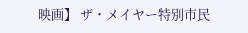映画】 ザ・メイヤー特別市民